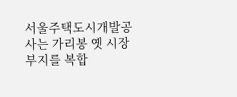서울주택도시개발공사는 가리봉 옛 시장 부지를 복합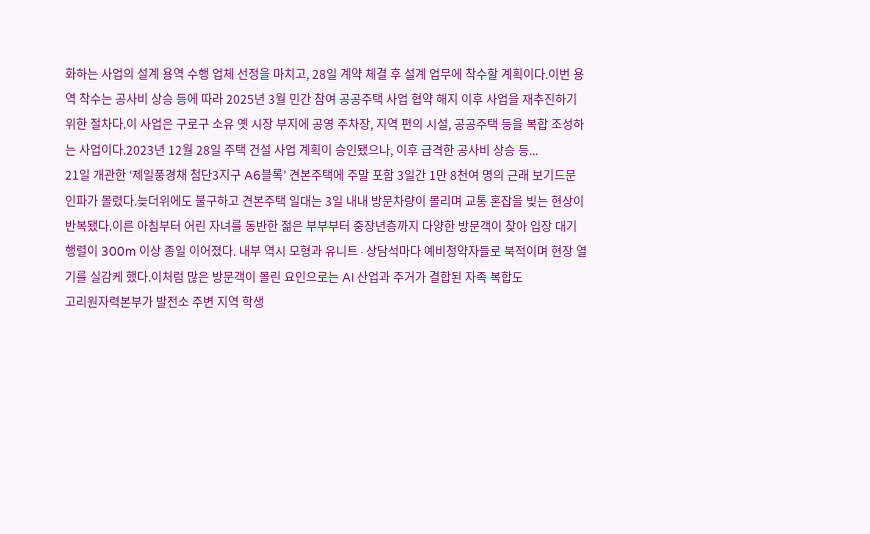화하는 사업의 설계 용역 수행 업체 선정을 마치고, 28일 계약 체결 후 설계 업무에 착수할 계획이다.이번 용역 착수는 공사비 상승 등에 따라 2025년 3월 민간 참여 공공주택 사업 협약 해지 이후 사업을 재추진하기 위한 절차다.이 사업은 구로구 소유 옛 시장 부지에 공영 주차장, 지역 편의 시설, 공공주택 등을 복합 조성하는 사업이다.2023년 12월 28일 주택 건설 사업 계획이 승인됐으나, 이후 급격한 공사비 상승 등...
21일 개관한 ‘제일풍경채 첨단3지구 A6블록’ 견본주택에 주말 포함 3일간 1만 8천여 명의 근래 보기드문 인파가 몰렸다.늦더위에도 불구하고 견본주택 일대는 3일 내내 방문차량이 몰리며 교통 혼잡을 빚는 현상이 반복됐다.이른 아침부터 어린 자녀를 동반한 젊은 부부부터 중장년층까지 다양한 방문객이 찾아 입장 대기 행렬이 300m 이상 종일 이어졌다. 내부 역시 모형과 유니트∙상담석마다 예비청약자들로 북적이며 현장 열기를 실감케 했다.이처럼 많은 방문객이 몰린 요인으로는 AI 산업과 주거가 결합된 자족 복합도
고리원자력본부가 발전소 주변 지역 학생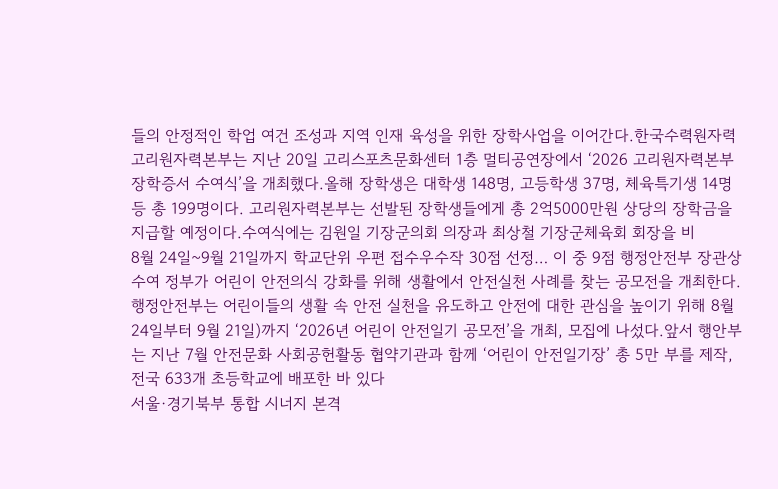들의 안정적인 학업 여건 조성과 지역 인재 육성을 위한 장학사업을 이어간다.한국수력원자력 고리원자력본부는 지난 20일 고리스포츠문화센터 1층 멀티공연장에서 ‘2026 고리원자력본부 장학증서 수여식’을 개최했다.올해 장학생은 대학생 148명, 고등학생 37명, 체육특기생 14명 등 총 199명이다. 고리원자력본부는 선발된 장학생들에게 총 2억5000만원 상당의 장학금을 지급할 예정이다.수여식에는 김원일 기장군의회 의장과 최상철 기장군체육회 회장을 비
8월 24일~9월 21일까지 학교단위 우편 접수우수작 30점 선정… 이 중 9점 행정안전부 장관상 수여 정부가 어린이 안전의식 강화를 위해 생활에서 안전실천 사례를 찾는 공모전을 개최한다.행정안전부는 어린이들의 생활 속 안전 실천을 유도하고 안전에 대한 관심을 높이기 위해 8월 24일부터 9월 21일)까지 ‘2026년 어린이 안전일기 공모전’을 개최, 모집에 나섰다.앞서 행안부는 지난 7월 안전문화 사회공헌활동 협약기관과 함께 ‘어린이 안전일기장’ 총 5만 부를 제작, 전국 633개 초등학교에 배포한 바 있다
서울·경기북부 통합 시너지 본격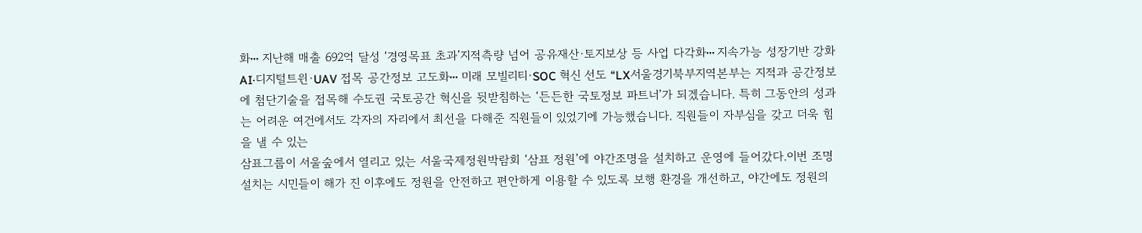화ⵈ 지난해 매출 692억 달성 ‘경영목표 초과’지적측량 넘어 공유재산·토지보상 등 사업 다각화ⵈ 지속가능 성장기반 강화AI·디지털트윈·UAV 접목 공간정보 고도화ⵈ 미래 모빌리티·SOC 혁신 선도 “LX서울경기북부지역본부는 지적과 공간정보에 첨단기술을 접목해 수도권 국토공간 혁신을 뒷받침하는 ‘든든한 국토정보 파트너’가 되겠습니다. 특히 그동안의 성과는 어려운 여건에서도 각자의 자리에서 최선을 다해준 직원들이 있었기에 가능했습니다. 직원들이 자부심을 갖고 더욱 힘을 낼 수 있는
삼표그룹이 서울숲에서 열리고 있는 서울국제정원박람회 ‘삼표 정원’에 야간조명을 설치하고 운영에 들어갔다.이번 조명 설치는 시민들이 해가 진 이후에도 정원을 안전하고 편안하게 이용할 수 있도록 보행 환경을 개선하고, 야간에도 정원의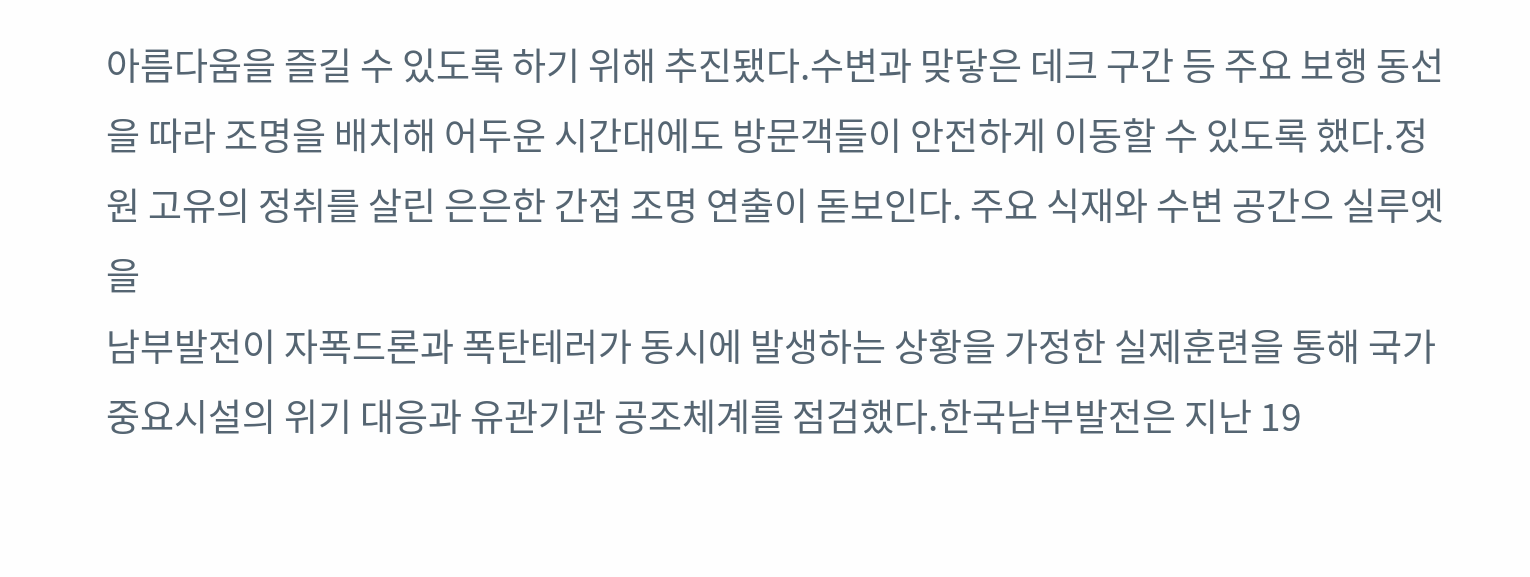아름다움을 즐길 수 있도록 하기 위해 추진됐다.수변과 맞닿은 데크 구간 등 주요 보행 동선을 따라 조명을 배치해 어두운 시간대에도 방문객들이 안전하게 이동할 수 있도록 했다.정원 고유의 정취를 살린 은은한 간접 조명 연출이 돋보인다. 주요 식재와 수변 공간으 실루엣을
남부발전이 자폭드론과 폭탄테러가 동시에 발생하는 상황을 가정한 실제훈련을 통해 국가중요시설의 위기 대응과 유관기관 공조체계를 점검했다.한국남부발전은 지난 19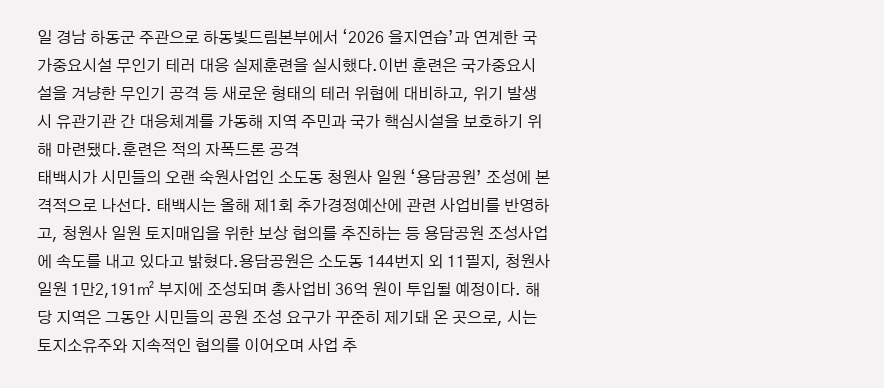일 경남 하동군 주관으로 하동빛드림본부에서 ‘2026 을지연습’과 연계한 국가중요시설 무인기 테러 대응 실제훈련을 실시했다.이번 훈련은 국가중요시설을 겨냥한 무인기 공격 등 새로운 형태의 테러 위협에 대비하고, 위기 발생 시 유관기관 간 대응체계를 가동해 지역 주민과 국가 핵심시설을 보호하기 위해 마련됐다.훈련은 적의 자폭드론 공격
태백시가 시민들의 오랜 숙원사업인 소도동 청원사 일원 ‘용담공원’ 조성에 본격적으로 나선다. 태백시는 올해 제1회 추가경정예산에 관련 사업비를 반영하고, 청원사 일원 토지매입을 위한 보상 협의를 추진하는 등 용담공원 조성사업에 속도를 내고 있다고 밝혔다.용담공원은 소도동 144번지 외 11필지, 청원사 일원 1만2,191㎡ 부지에 조성되며 총사업비 36억 원이 투입될 예정이다. 해당 지역은 그동안 시민들의 공원 조성 요구가 꾸준히 제기돼 온 곳으로, 시는 토지소유주와 지속적인 협의를 이어오며 사업 추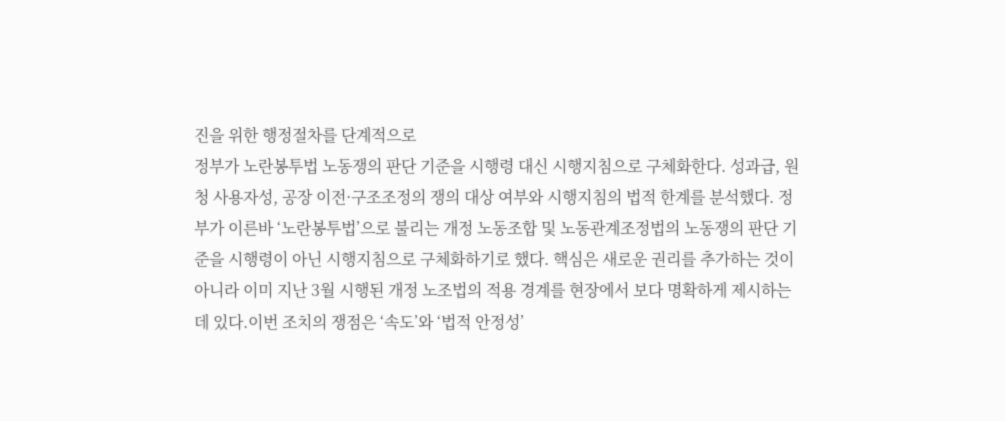진을 위한 행정절차를 단계적으로
정부가 노란봉투법 노동쟁의 판단 기준을 시행령 대신 시행지침으로 구체화한다. 성과급, 원청 사용자성, 공장 이전·구조조정의 쟁의 대상 여부와 시행지침의 법적 한계를 분석했다. 정부가 이른바 ‘노란봉투법’으로 불리는 개정 노동조합 및 노동관계조정법의 노동쟁의 판단 기준을 시행령이 아닌 시행지침으로 구체화하기로 했다. 핵심은 새로운 권리를 추가하는 것이 아니라 이미 지난 3월 시행된 개정 노조법의 적용 경계를 현장에서 보다 명확하게 제시하는 데 있다.이번 조치의 쟁점은 ‘속도’와 ‘법적 안정성’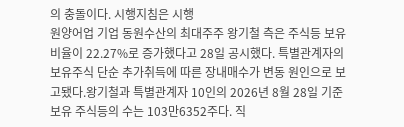의 충돌이다. 시행지침은 시행
원양어업 기업 동원수산의 최대주주 왕기철 측은 주식등 보유 비율이 22.27%로 증가했다고 28일 공시했다. 특별관계자의 보유주식 단순 추가취득에 따른 장내매수가 변동 원인으로 보고됐다.왕기철과 특별관계자 10인의 2026년 8월 28일 기준 보유 주식등의 수는 103만6352주다. 직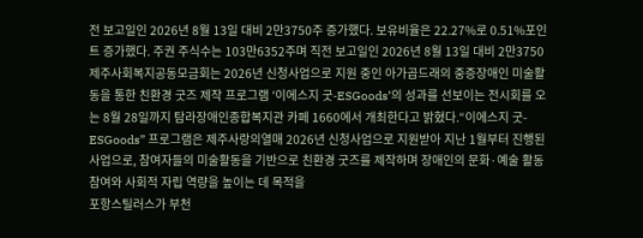전 보고일인 2026년 8월 13일 대비 2만3750주 증가했다. 보유비율은 22.27%로 0.51%포인트 증가했다. 주권 주식수는 103만6352주며 직전 보고일인 2026년 8월 13일 대비 2만3750
제주사회복지공동모금회는 2026년 신청사업으로 지원 중인 아가곱드래의 중증장애인 미술활동을 통한 친환경 굿즈 제작 프로그램 ‘이에스지 굿-ESGoods’의 성과를 선보이는 전시회를 오는 8월 28일까지 탐라장애인종합복지관 카페 1660에서 개최한다고 밝혔다.“이에스지 굿-ESGoods” 프로그램은 제주사랑의열매 2026년 신청사업으로 지원받아 지난 1월부터 진행된 사업으로, 참여자들의 미술활동을 기반으로 친환경 굿즈를 제작하며 장애인의 문화·예술 활동 참여와 사회적 자립 역량을 높이는 데 목적을
포항스틸러스가 부천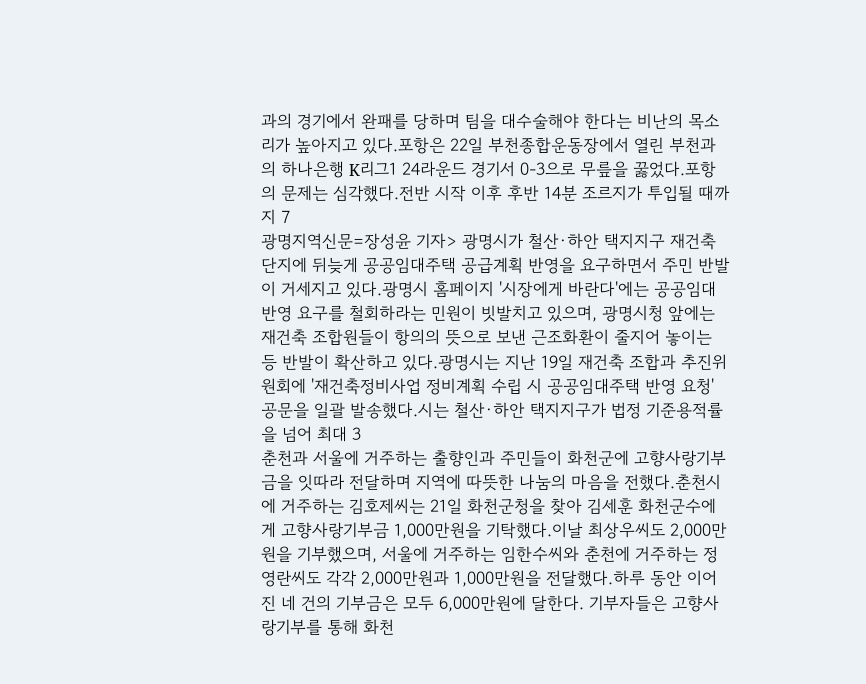과의 경기에서 완패를 당하며 팀을 대수술해야 한다는 비난의 목소리가 높아지고 있다.포항은 22일 부천종합운동장에서 열린 부천과의 하나은행 K리그1 24라운드 경기서 0-3으로 무릎을 꿇었다.포항의 문제는 심각했다.전반 시작 이후 후반 14분 조르지가 투입될 때까지 7
광명지역신문=장성윤 기자> 광명시가 철산·하안 택지지구 재건축 단지에 뒤늦게 공공임대주택 공급계획 반영을 요구하면서 주민 반발이 거세지고 있다.광명시 홈페이지 '시장에게 바란다'에는 공공임대 반영 요구를 철회하라는 민원이 빗발치고 있으며, 광명시청 앞에는 재건축 조합원들이 항의의 뜻으로 보낸 근조화환이 줄지어 놓이는 등 반발이 확산하고 있다.광명시는 지난 19일 재건축 조합과 추진위원회에 '재건축정비사업 정비계획 수립 시 공공임대주택 반영 요청' 공문을 일괄 발송했다.시는 철산·하안 택지지구가 법정 기준용적률을 넘어 최대 3
춘천과 서울에 거주하는 출향인과 주민들이 화천군에 고향사랑기부금을 잇따라 전달하며 지역에 따뜻한 나눔의 마음을 전했다.춘천시에 거주하는 김호제씨는 21일 화천군청을 찾아 김세훈 화천군수에게 고향사랑기부금 1,000만원을 기탁했다.이날 최상우씨도 2,000만원을 기부했으며, 서울에 거주하는 임한수씨와 춘천에 거주하는 정영란씨도 각각 2,000만원과 1,000만원을 전달했다.하루 동안 이어진 네 건의 기부금은 모두 6,000만원에 달한다. 기부자들은 고향사랑기부를 통해 화천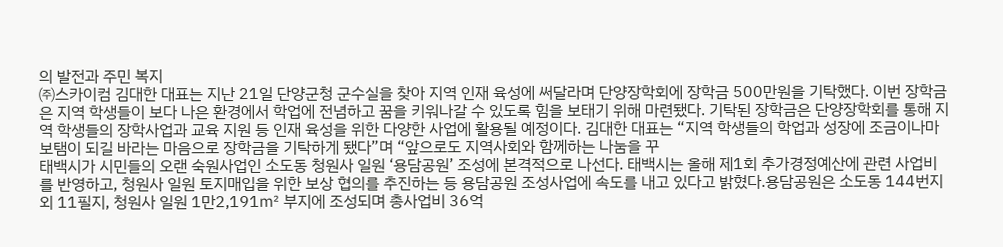의 발전과 주민 복지
㈜스카이컴 김대한 대표는 지난 21일 단양군청 군수실을 찾아 지역 인재 육성에 써달라며 단양장학회에 장학금 500만원을 기탁했다. 이번 장학금은 지역 학생들이 보다 나은 환경에서 학업에 전념하고 꿈을 키워나갈 수 있도록 힘을 보태기 위해 마련됐다. 기탁된 장학금은 단양장학회를 통해 지역 학생들의 장학사업과 교육 지원 등 인재 육성을 위한 다양한 사업에 활용될 예정이다. 김대한 대표는 “지역 학생들의 학업과 성장에 조금이나마 보탬이 되길 바라는 마음으로 장학금을 기탁하게 됐다”며 “앞으로도 지역사회와 함께하는 나눔을 꾸
태백시가 시민들의 오랜 숙원사업인 소도동 청원사 일원 ‘용담공원’ 조성에 본격적으로 나선다. 태백시는 올해 제1회 추가경정예산에 관련 사업비를 반영하고, 청원사 일원 토지매입을 위한 보상 협의를 추진하는 등 용담공원 조성사업에 속도를 내고 있다고 밝혔다.용담공원은 소도동 144번지 외 11필지, 청원사 일원 1만2,191㎡ 부지에 조성되며 총사업비 36억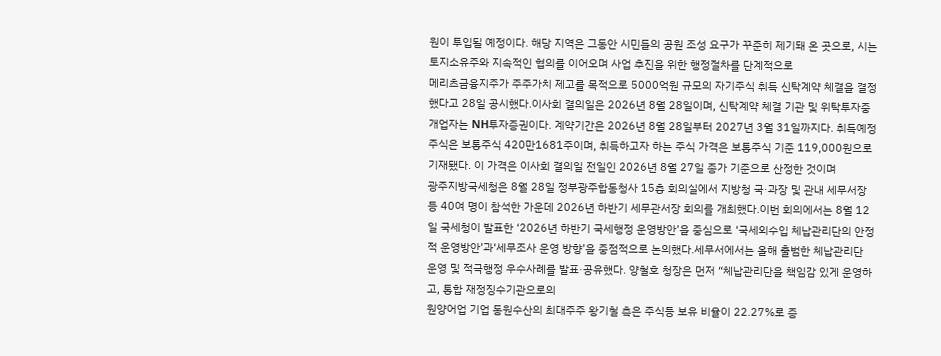원이 투입될 예정이다. 해당 지역은 그동안 시민들의 공원 조성 요구가 꾸준히 제기돼 온 곳으로, 시는 토지소유주와 지속적인 협의를 이어오며 사업 추진을 위한 행정절차를 단계적으로
메리츠금융지주가 주주가치 제고를 목적으로 5000억원 규모의 자기주식 취득 신탁계약 체결을 결정했다고 28일 공시했다.이사회 결의일은 2026년 8월 28일이며, 신탁계약 체결 기관 및 위탁투자중개업자는 NH투자증권이다. 계약기간은 2026년 8월 28일부터 2027년 3월 31일까지다. 취득예정주식은 보통주식 420만1681주이며, 취득하고자 하는 주식 가격은 보통주식 기준 119,000원으로 기재됐다. 이 가격은 이사회 결의일 전일인 2026년 8월 27일 종가 기준으로 산정한 것이며
광주지방국세청은 8월 28일 정부광주합동청사 15층 회의실에서 지방청 국·과장 및 관내 세무서장 등 40여 명이 참석한 가운데 2026년 하반기 세무관서장 회의를 개최했다.이번 회의에서는 8월 12일 국세청이 발표한 ‘2026년 하반기 국세행정 운영방안’을 중심으로 ‘국세외수입 체납관리단의 안정적 운영방안’과‘세무조사 운영 방향’을 중점적으로 논의했다.세무서에서는 올해 출범한 체납관리단 운영 및 적극행정 우수사례를 발표·공유했다. 양철호 청장은 먼저 “체납관리단을 책임감 있게 운영하고, 통합 재정징수기관으로의
원양어업 기업 동원수산의 최대주주 왕기철 측은 주식등 보유 비율이 22.27%로 증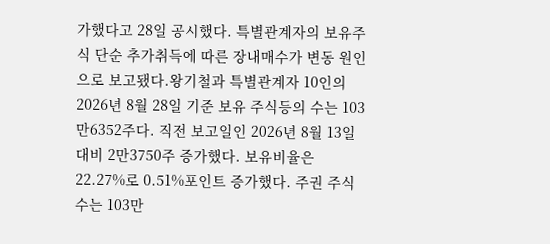가했다고 28일 공시했다. 특별관계자의 보유주식 단순 추가취득에 따른 장내매수가 변동 원인으로 보고됐다.왕기철과 특별관계자 10인의 2026년 8월 28일 기준 보유 주식등의 수는 103만6352주다. 직전 보고일인 2026년 8월 13일 대비 2만3750주 증가했다. 보유비율은 22.27%로 0.51%포인트 증가했다. 주권 주식수는 103만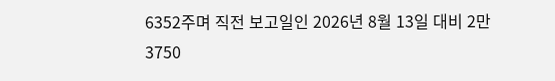6352주며 직전 보고일인 2026년 8월 13일 대비 2만3750